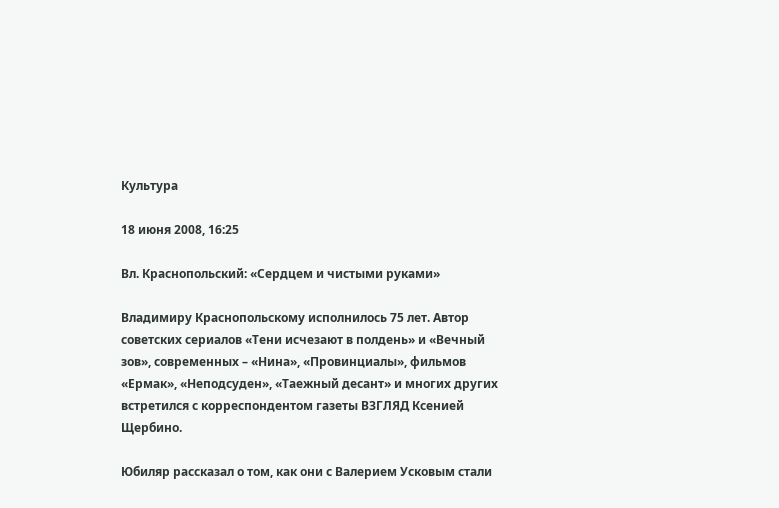Культура

18 июня 2008, 16:25

Вл. Краснопольский: «Сердцем и чистыми руками»

Владимиру Краснопольскому исполнилось 75 лет. Автор советских сериалов «Тени исчезают в полдень» и «Вечный зов», современных – «Нина», «Провинциалы», фильмов «Ермак», «Неподсуден», «Таежный десант» и многих других встретился с корреспондентом газеты ВЗГЛЯД Ксенией Щербино.

Юбиляр рассказал о том, как они с Валерием Усковым стали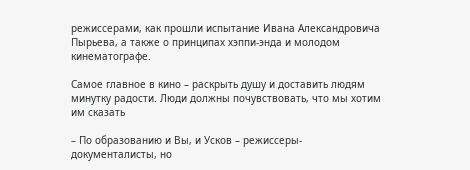режиссерами, как прошли испытание Ивана Александровича Пырьева, а также о принципах хэппи-энда и молодом кинематографе.

Самое главное в кино – раскрыть душу и доставить людям минутку радости. Люди должны почувствовать, что мы хотим им сказать

– По образованию и Вы, и Усков – режиссеры-документалисты, но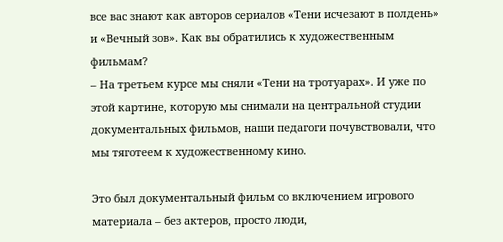все вас знают как авторов сериалов «Тени исчезают в полдень» и «Вечный зов». Как вы обратились к художественным фильмам?
– На третьем курсе мы сняли «Тени на тротуарах». И уже по этой картине, которую мы снимали на центральной студии документальных фильмов, наши педагоги почувствовали, что мы тяготеем к художественному кино.

Это был документальный фильм со включением игрового материала – без актеров, просто люди,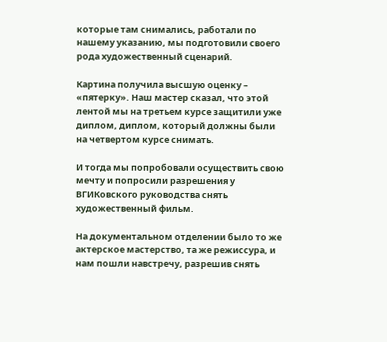которые там снимались, работали по нашему указанию, мы подготовили своего рода художественный сценарий.

Картина получила высшую оценку – «пятерку». Наш мастер сказал, что этой лентой мы на третьем курсе защитили уже диплом, диплом, который должны были на четвертом курсе снимать.

И тогда мы попробовали осуществить свою мечту и попросили разрешения у ВГИКовского руководства снять художественный фильм.

На документальном отделении было то же актерское мастерство, та же режиссура, и нам пошли навстречу, разрешив снять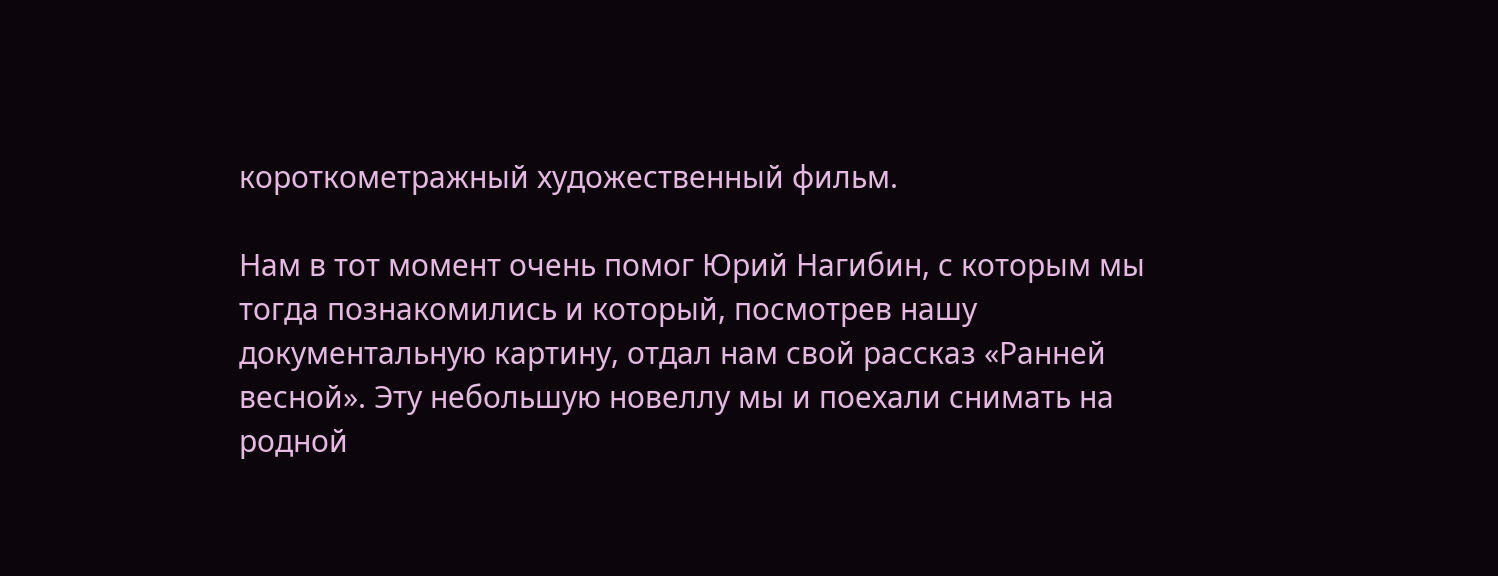короткометражный художественный фильм.

Нам в тот момент очень помог Юрий Нагибин, с которым мы тогда познакомились и который, посмотрев нашу документальную картину, отдал нам свой рассказ «Ранней весной». Эту небольшую новеллу мы и поехали снимать на родной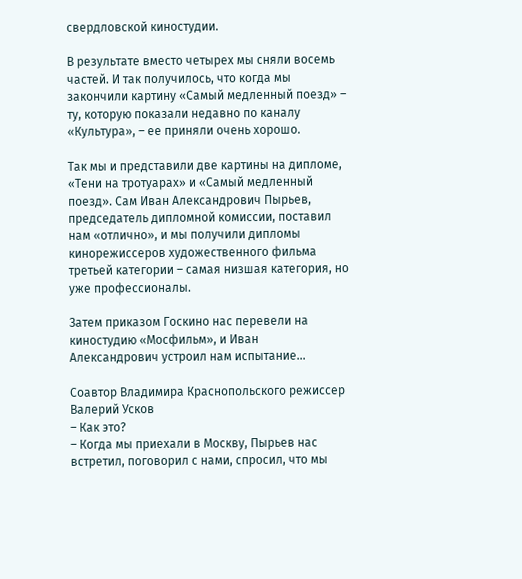свердловской киностудии.

В результате вместо четырех мы сняли восемь частей. И так получилось, что когда мы закончили картину «Самый медленный поезд» – ту, которую показали недавно по каналу «Культура», – ее приняли очень хорошо.

Так мы и представили две картины на дипломе, «Тени на тротуарах» и «Самый медленный поезд». Сам Иван Александрович Пырьев, председатель дипломной комиссии, поставил нам «отлично», и мы получили дипломы кинорежиссеров художественного фильма третьей категории – самая низшая категория, но уже профессионалы.

Затем приказом Госкино нас перевели на киностудию «Мосфильм», и Иван Александрович устроил нам испытание…

Соавтор Владимира Краснопольского режиссер Валерий Усков
– Как это?
– Когда мы приехали в Москву, Пырьев нас встретил, поговорил с нами, спросил, что мы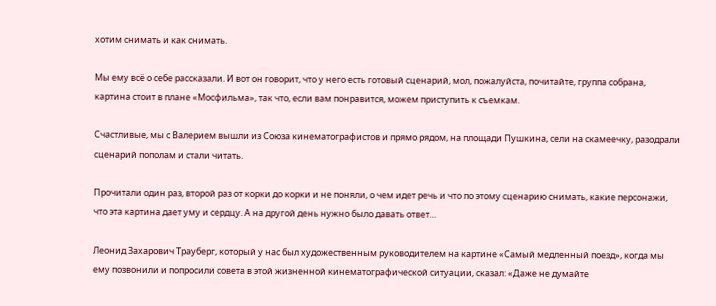хотим снимать и как снимать.

Мы ему всё о себе рассказали. И вот он говорит, что у него есть готовый сценарий, мол, пожалуйста, почитайте, группа собрана, картина стоит в плане «Мосфильма», так что, если вам понравится, можем приступить к съемкам.

Счастливые, мы с Валерием вышли из Союза кинематографистов и прямо рядом, на площади Пушкина, сели на скамеечку, разодрали сценарий пополам и стали читать.

Прочитали один раз, второй раз от корки до корки и не поняли, о чем идет речь и что по этому сценарию снимать, какие персонажи, что эта картина дает уму и сердцу. А на другой день нужно было давать ответ…

Леонид Захарович Трауберг, который у нас был художественным руководителем на картине «Самый медленный поезд», когда мы ему позвонили и попросили совета в этой жизненной кинематографической ситуации, сказал: «Даже не думайте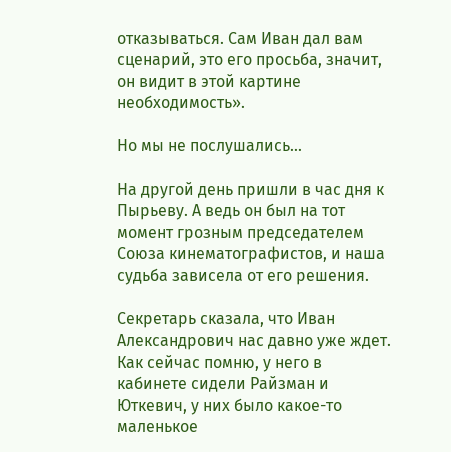отказываться. Сам Иван дал вам сценарий, это его просьба, значит, он видит в этой картине необходимость».

Но мы не послушались...

На другой день пришли в час дня к Пырьеву. А ведь он был на тот момент грозным председателем Союза кинематографистов, и наша судьба зависела от его решения.

Секретарь сказала, что Иван Александрович нас давно уже ждет. Как сейчас помню, у него в кабинете сидели Райзман и Юткевич, у них было какое-то маленькое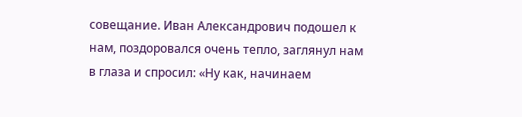совещание. Иван Александрович подошел к нам, поздоровался очень тепло, заглянул нам в глаза и спросил: «Ну как, начинаем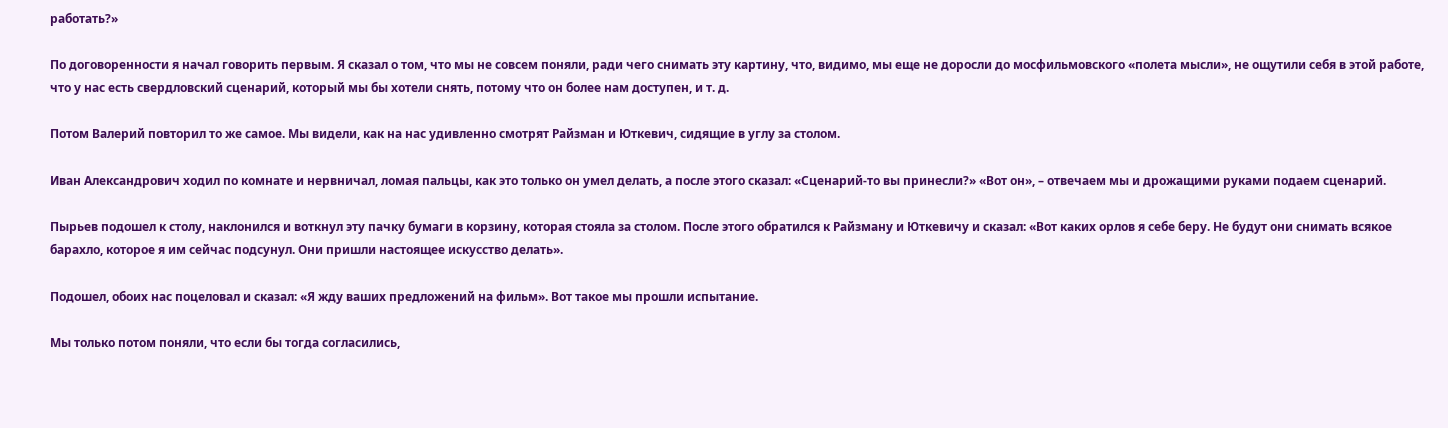работать?»

По договоренности я начал говорить первым. Я сказал о том, что мы не совсем поняли, ради чего снимать эту картину, что, видимо, мы еще не доросли до мосфильмовского «полета мысли», не ощутили себя в этой работе, что у нас есть свердловский сценарий, который мы бы хотели снять, потому что он более нам доступен, и т. д.

Потом Валерий повторил то же самое. Мы видели, как на нас удивленно смотрят Райзман и Юткевич, сидящие в углу за столом.

Иван Александрович ходил по комнате и нервничал, ломая пальцы, как это только он умел делать, а после этого сказал: «Сценарий-то вы принесли?» «Вот он», – отвечаем мы и дрожащими руками подаем сценарий.

Пырьев подошел к столу, наклонился и воткнул эту пачку бумаги в корзину, которая стояла за столом. После этого обратился к Райзману и Юткевичу и сказал: «Вот каких орлов я себе беру. Не будут они снимать всякое барахло, которое я им сейчас подсунул. Они пришли настоящее искусство делать».

Подошел, обоих нас поцеловал и сказал: «Я жду ваших предложений на фильм». Вот такое мы прошли испытание.

Мы только потом поняли, что если бы тогда согласились,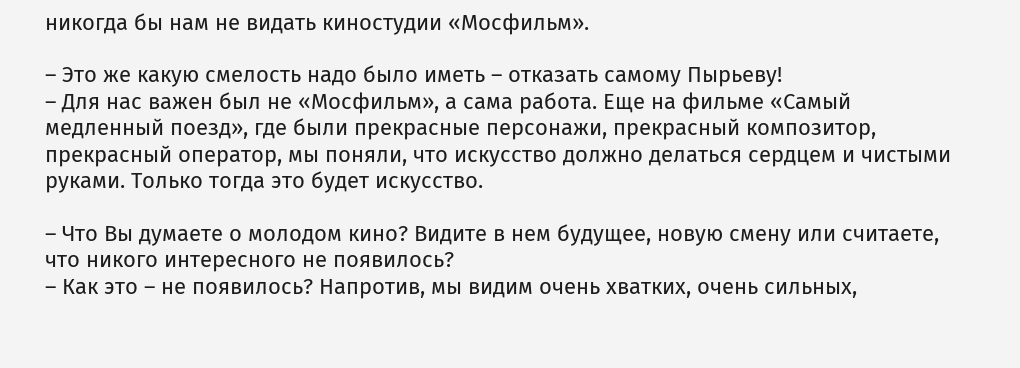никогда бы нам не видать киностудии «Мосфильм».

– Это же какую смелость надо было иметь – отказать самому Пырьеву!
– Для нас важен был не «Мосфильм», а сама работа. Еще на фильме «Самый медленный поезд», где были прекрасные персонажи, прекрасный композитор, прекрасный оператор, мы поняли, что искусство должно делаться сердцем и чистыми руками. Только тогда это будет искусство.

– Что Вы думаете о молодом кино? Видите в нем будущее, новую смену или считаете, что никого интересного не появилось?
– Как это – не появилось? Напротив, мы видим очень хватких, очень сильных,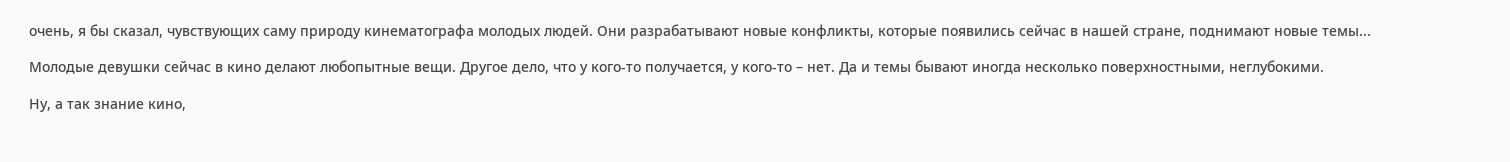очень, я бы сказал, чувствующих саму природу кинематографа молодых людей. Они разрабатывают новые конфликты, которые появились сейчас в нашей стране, поднимают новые темы...

Молодые девушки сейчас в кино делают любопытные вещи. Другое дело, что у кого-то получается, у кого-то – нет. Да и темы бывают иногда несколько поверхностными, неглубокими.

Ну, а так знание кино,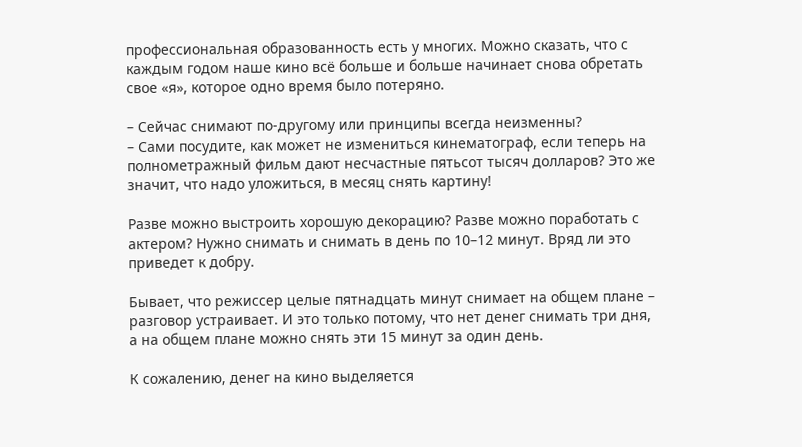профессиональная образованность есть у многих. Можно сказать, что с каждым годом наше кино всё больше и больше начинает снова обретать свое «я», которое одно время было потеряно.

– Сейчас снимают по-другому или принципы всегда неизменны?
– Сами посудите, как может не измениться кинематограф, если теперь на полнометражный фильм дают несчастные пятьсот тысяч долларов? Это же значит, что надо уложиться, в месяц снять картину!

Разве можно выстроить хорошую декорацию? Разве можно поработать с актером? Нужно снимать и снимать в день по 10–12 минут. Вряд ли это приведет к добру.

Бывает, что режиссер целые пятнадцать минут снимает на общем плане – разговор устраивает. И это только потому, что нет денег снимать три дня, а на общем плане можно снять эти 15 минут за один день.

К сожалению, денег на кино выделяется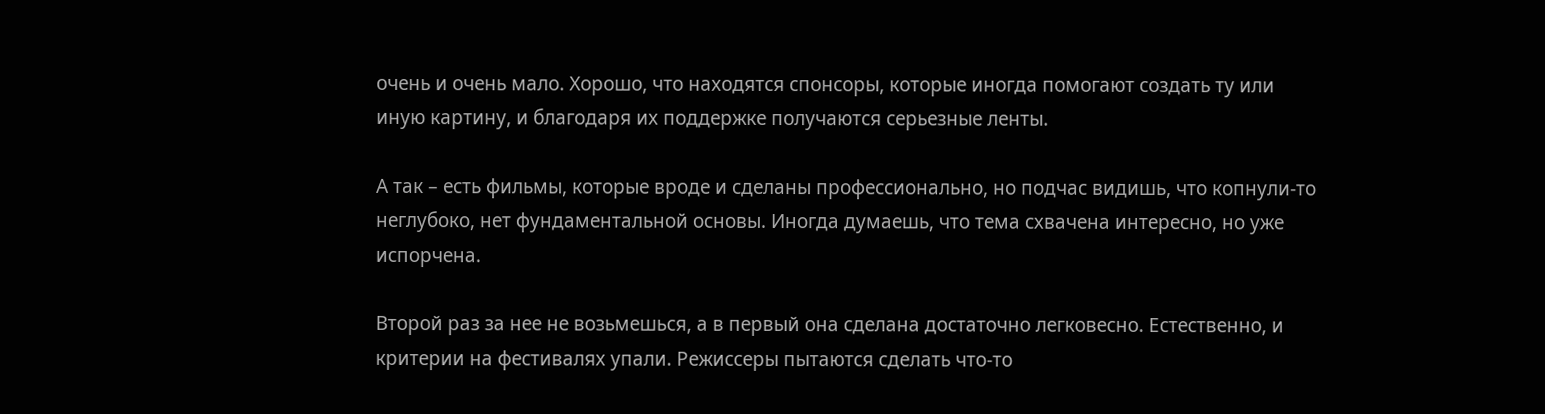очень и очень мало. Хорошо, что находятся спонсоры, которые иногда помогают создать ту или иную картину, и благодаря их поддержке получаются серьезные ленты.

А так – есть фильмы, которые вроде и сделаны профессионально, но подчас видишь, что копнули-то неглубоко, нет фундаментальной основы. Иногда думаешь, что тема схвачена интересно, но уже испорчена.

Второй раз за нее не возьмешься, а в первый она сделана достаточно легковесно. Естественно, и критерии на фестивалях упали. Режиссеры пытаются сделать что-то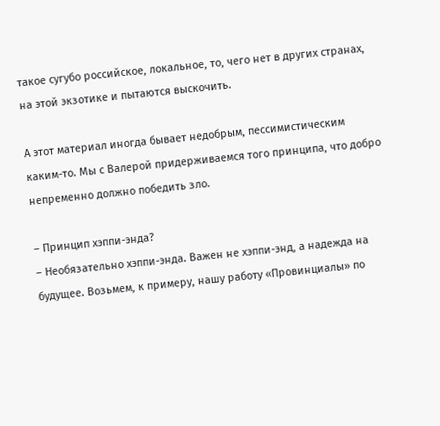такое сугубо российское, локальное, то, чего нет в других странах, на этой экзотике и пытаются выскочить.

А этот материал иногда бывает недобрым, пессимистическим каким-то. Мы с Валерой придерживаемся того принципа, что добро непременно должно победить зло.

– Принцип хэппи-энда?
– Необязательно хэппи-энда. Важен не хэппи-энд, а надежда на будущее. Возьмем, к примеру, нашу работу «Провинциалы» по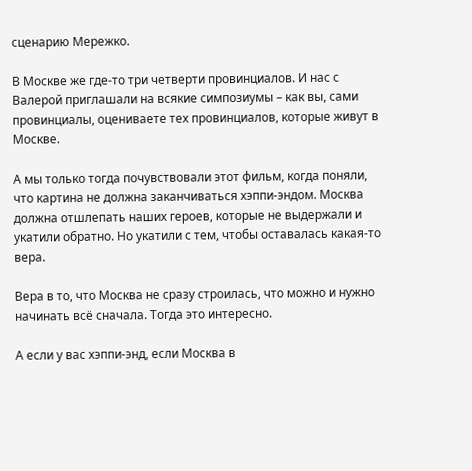сценарию Мережко.

В Москве же где-то три четверти провинциалов. И нас с Валерой приглашали на всякие симпозиумы – как вы, сами провинциалы, оцениваете тех провинциалов, которые живут в Москве.

А мы только тогда почувствовали этот фильм, когда поняли, что картина не должна заканчиваться хэппи-эндом. Москва должна отшлепать наших героев, которые не выдержали и укатили обратно. Но укатили с тем, чтобы оставалась какая-то вера.

Вера в то, что Москва не сразу строилась, что можно и нужно начинать всё сначала. Тогда это интересно.

А если у вас хэппи-энд, если Москва в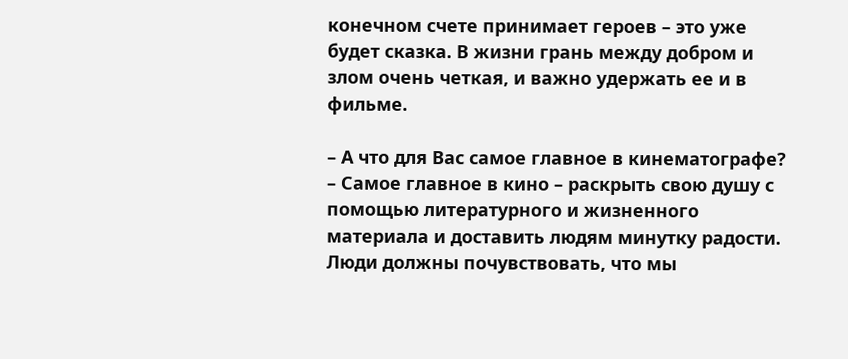конечном счете принимает героев – это уже будет сказка. В жизни грань между добром и злом очень четкая, и важно удержать ее и в фильме.

– А что для Вас самое главное в кинематографе?
– Самое главное в кино – раскрыть свою душу с помощью литературного и жизненного материала и доставить людям минутку радости. Люди должны почувствовать, что мы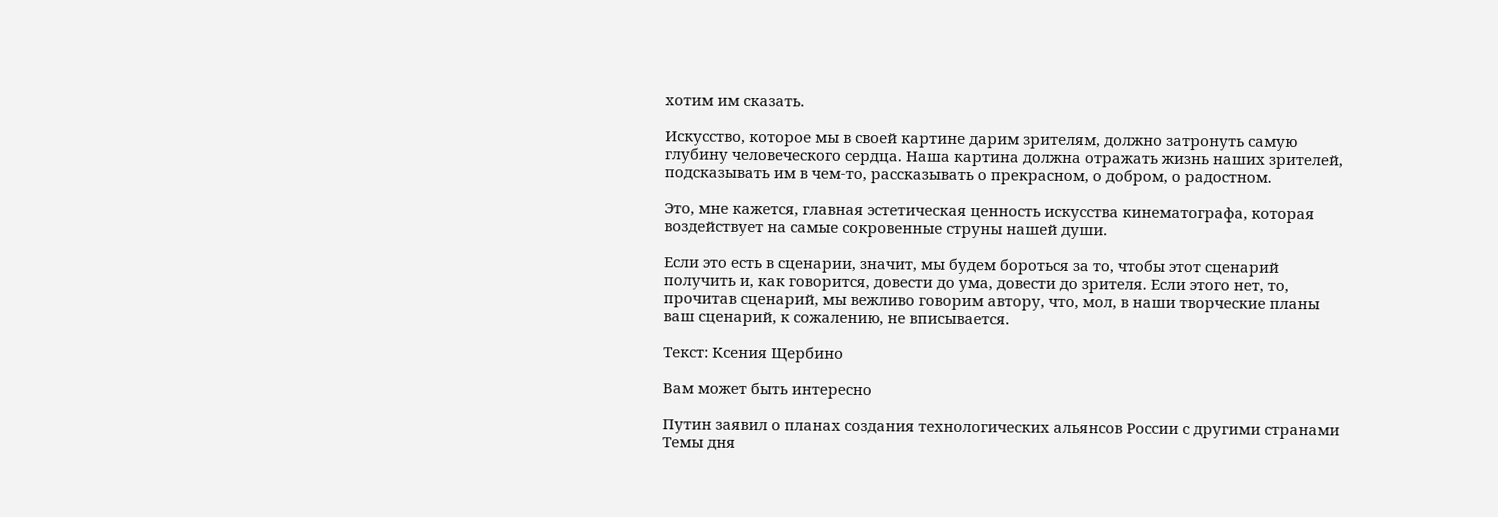хотим им сказать.

Искусство, которое мы в своей картине дарим зрителям, должно затронуть самую глубину человеческого сердца. Наша картина должна отражать жизнь наших зрителей, подсказывать им в чем-то, рассказывать о прекрасном, о добром, о радостном.

Это, мне кажется, главная эстетическая ценность искусства кинематографа, которая воздействует на самые сокровенные струны нашей души.

Если это есть в сценарии, значит, мы будем бороться за то, чтобы этот сценарий получить и, как говорится, довести до ума, довести до зрителя. Если этого нет, то, прочитав сценарий, мы вежливо говорим автору, что, мол, в наши творческие планы ваш сценарий, к сожалению, не вписывается.

Текст: Ксения Щербино

Вам может быть интересно

Путин заявил о планах создания технологических альянсов России с другими странами
Темы дня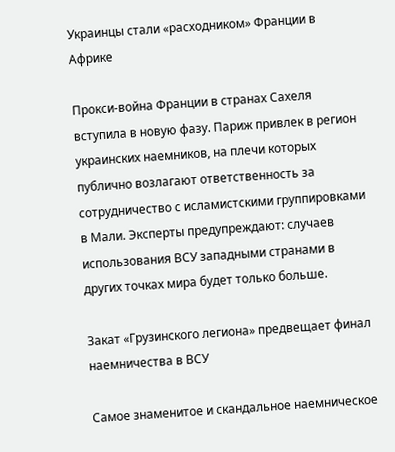Украинцы стали «расходником» Франции в Африке

Прокси-война Франции в странах Сахеля вступила в новую фазу. Париж привлек в регион украинских наемников, на плечи которых публично возлагают ответственность за сотрудничество с исламистскими группировками в Мали. Эксперты предупреждают: случаев использования ВСУ западными странами в других точках мира будет только больше.

Закат «Грузинского легиона» предвещает финал наемничества в ВСУ

Самое знаменитое и скандальное наемническое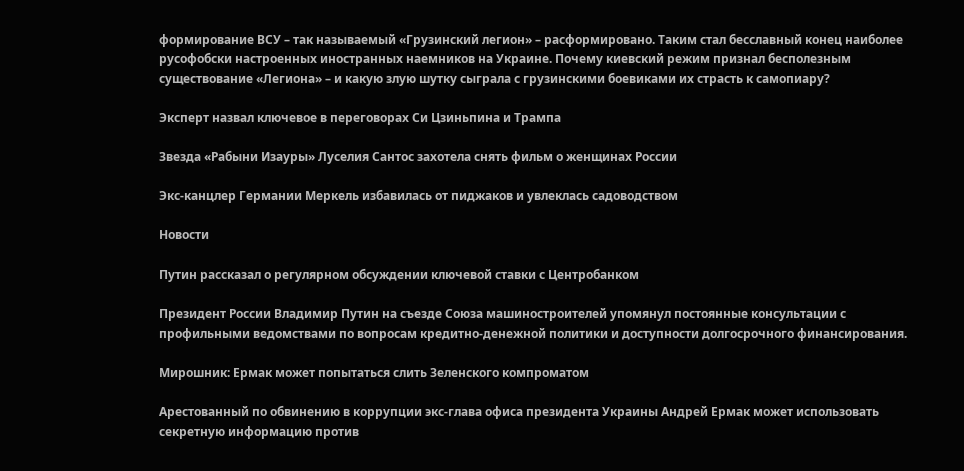формирование ВСУ – так называемый «Грузинский легион» – расформировано. Таким стал бесславный конец наиболее русофобски настроенных иностранных наемников на Украине. Почему киевский режим признал бесполезным существование «Легиона» – и какую злую шутку сыграла с грузинскими боевиками их страсть к самопиару?

Эксперт назвал ключевое в переговорах Си Цзиньпина и Трампа

Звезда «Рабыни Изауры» Луселия Сантос захотела снять фильм о женщинах России

Экс-канцлер Германии Меркель избавилась от пиджаков и увлеклась садоводством

Новости

Путин рассказал о регулярном обсуждении ключевой ставки с Центробанком

Президент России Владимир Путин на съезде Союза машиностроителей упомянул постоянные консультации с профильными ведомствами по вопросам кредитно-денежной политики и доступности долгосрочного финансирования.

Мирошник: Ермак может попытаться слить Зеленского компроматом

Арестованный по обвинению в коррупции экс-глава офиса президента Украины Андрей Ермак может использовать секретную информацию против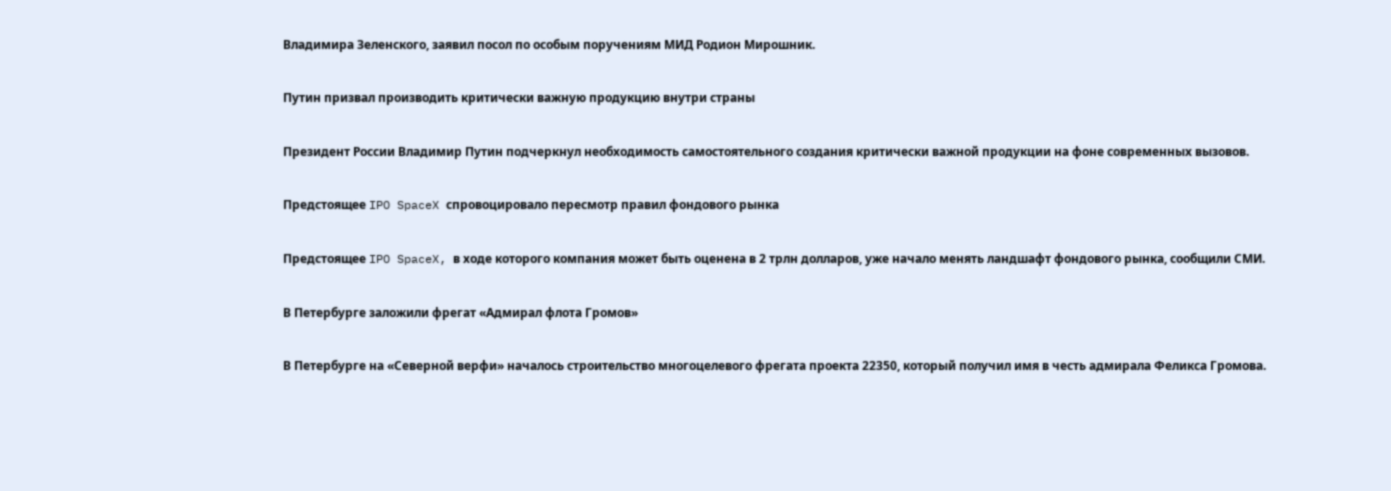Владимира Зеленского, заявил посол по особым поручениям МИД Родион Мирошник.

Путин призвал производить критически важную продукцию внутри страны

Президент России Владимир Путин подчеркнул необходимость самостоятельного создания критически важной продукции на фоне современных вызовов.

Предстоящее IPO SpaceX спровоцировало пересмотр правил фондового рынка

Предстоящее IPO SpaceX, в ходе которого компания может быть оценена в 2 трлн долларов, уже начало менять ландшафт фондового рынка, сообщили СМИ.

В Петербурге заложили фрегат «Адмирал флота Громов»

В Петербурге на «Северной верфи» началось строительство многоцелевого фрегата проекта 22350, который получил имя в честь адмирала Феликса Громова.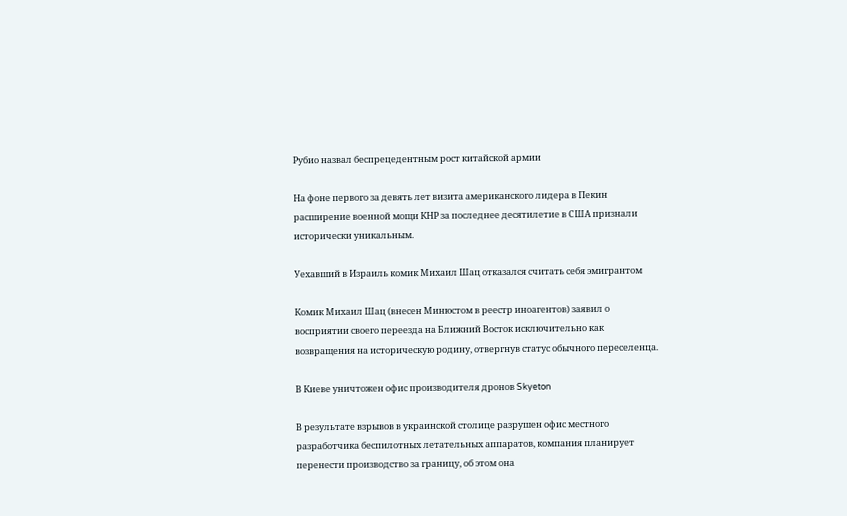Рубио назвал беспрецедентным рост китайской армии

На фоне первого за девять лет визита американского лидера в Пекин расширение военной мощи КНР за последнее десятилетие в США признали исторически уникальным.

Уехавший в Израиль комик Михаил Шац отказался считать себя эмигрантом

Комик Михаил Шац (внесен Минюстом в реестр иноагентов) заявил о восприятии своего переезда на Ближний Восток исключительно как возвращения на историческую родину, отвергнув статус обычного переселенца.

В Киеве уничтожен офис производителя дронов Skyeton

В результате взрывов в украинской столице разрушен офис местного разработчика беспилотных летательных аппаратов, компания планирует перенести производство за границу, об этом она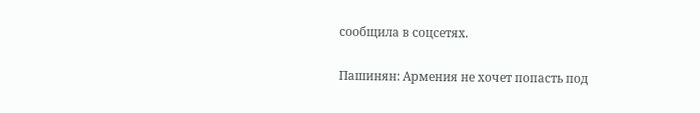сообщила в соцсетях.

Пашинян: Армения не хочет попасть под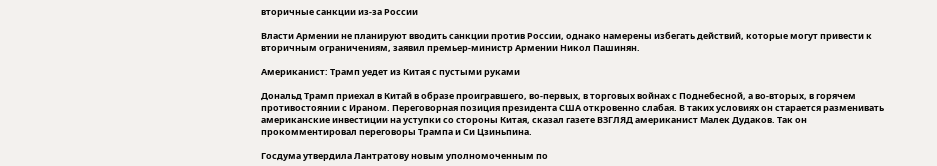вторичные санкции из-за России

Власти Армении не планируют вводить санкции против России, однако намерены избегать действий, которые могут привести к вторичным ограничениям, заявил премьер-министр Армении Никол Пашинян.

Американист: Трамп уедет из Китая с пустыми руками

Дональд Трамп приехал в Китай в образе проигравшего, во-первых, в торговых войнах с Поднебесной, а во-вторых, в горячем противостоянии с Ираном. Переговорная позиция президента США откровенно слабая. В таких условиях он старается разменивать американские инвестиции на уступки со стороны Китая, сказал газете ВЗГЛЯД американист Малек Дудаков. Так он прокомментировал переговоры Трампа и Си Цзиньпина.

Госдума утвердила Лантратову новым уполномоченным по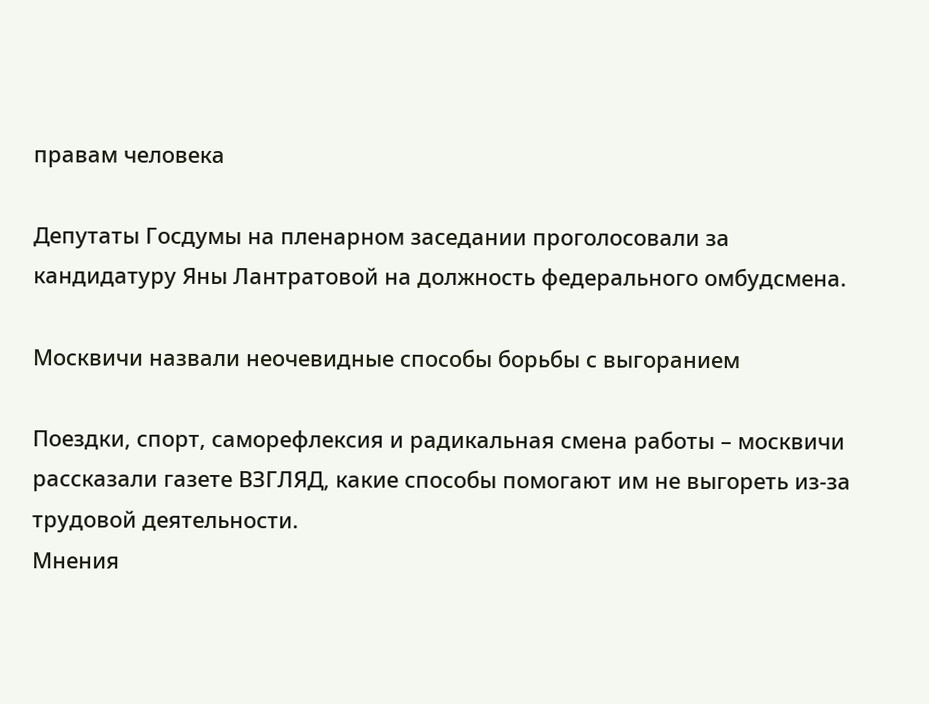правам человека

Депутаты Госдумы на пленарном заседании проголосовали за кандидатуру Яны Лантратовой на должность федерального омбудсмена.

Москвичи назвали неочевидные способы борьбы с выгоранием

Поездки, спорт, саморефлексия и радикальная смена работы – москвичи рассказали газете ВЗГЛЯД, какие способы помогают им не выгореть из-за трудовой деятельности.
Мнения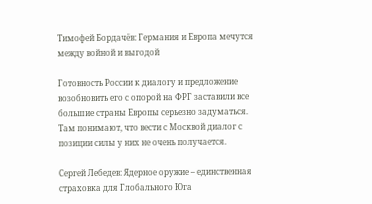Тимофей Бордачёв: Германия и Европа мечутся между войной и выгодой

Готовность России к диалогу и предложение возобновить его с опорой на ФРГ заставили все большие страны Европы серьезно задуматься. Там понимают, что вести с Москвой диалог с позиции силы у них не очень получается.

Сергей Лебедев: Ядерное оружие – единственная страховка для Глобального Юга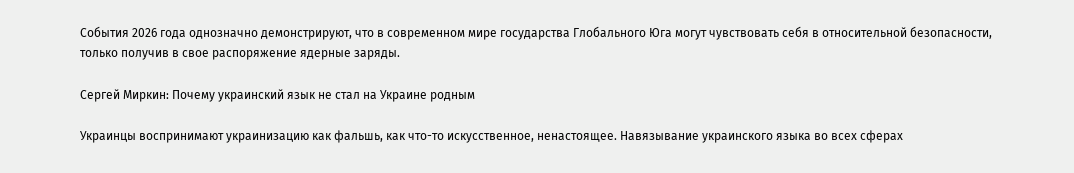События 2026 года однозначно демонстрируют, что в современном мире государства Глобального Юга могут чувствовать себя в относительной безопасности, только получив в свое распоряжение ядерные заряды.

Сергей Миркин: Почему украинский язык не стал на Украине родным

Украинцы воспринимают украинизацию как фальшь, как что-то искусственное, ненастоящее. Навязывание украинского языка во всех сферах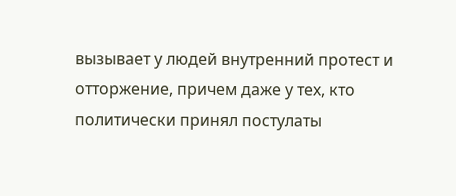вызывает у людей внутренний протест и отторжение, причем даже у тех, кто политически принял постулаты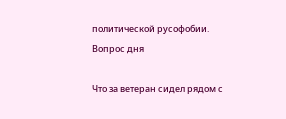политической русофобии.
Вопрос дня

Что за ветеран сидел рядом с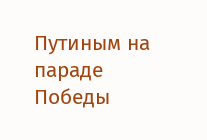Путиным на параде Победы